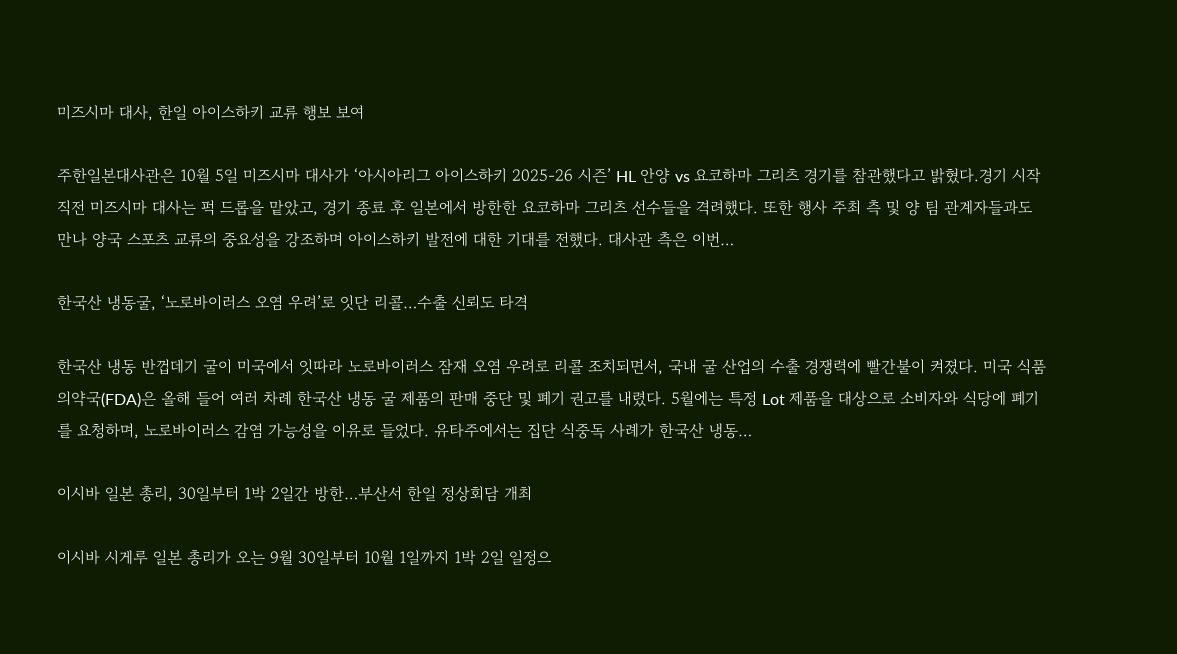미즈시마 대사, 한일 아이스하키 교류 행보 보여

주한일본대사관은 10월 5일 미즈시마 대사가 ‘아시아리그 아이스하키 2025-26 시즌’ HL 안양 vs 요코하마 그리츠 경기를 참관했다고 밝혔다.경기 시작 직전 미즈시마 대사는 퍽 드롭을 맡았고, 경기 종료 후 일본에서 방한한 요코하마 그리츠 선수들을 격려했다. 또한 행사 주최 측 및 양 팀 관계자들과도 만나 양국 스포츠 교류의 중요성을 강조하며 아이스하키 발전에 대한 기대를 전했다. 대사관 측은 이번…

한국산 냉동굴, ‘노로바이러스 오염 우려’로 잇단 리콜…수출 신뢰도 타격

한국산 냉동 반껍데기 굴이 미국에서 잇따라 노로바이러스 잠재 오염 우려로 리콜 조치되면서, 국내 굴 산업의 수출 경쟁력에 빨간불이 켜졌다. 미국 식품의약국(FDA)은 올해 들어 여러 차례 한국산 냉동 굴 제품의 판매 중단 및 폐기 권고를 내렸다. 5월에는 특정 Lot 제품을 대상으로 소비자와 식당에 폐기를 요청하며, 노로바이러스 감염 가능성을 이유로 들었다. 유타주에서는 집단 식중독 사례가 한국산 냉동…

이시바 일본 총리, 30일부터 1박 2일간 방한…부산서 한일 정상회담 개최

이시바 시게루 일본 총리가 오는 9월 30일부터 10월 1일까지 1박 2일 일정으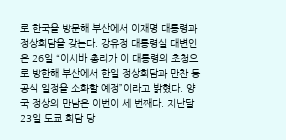로 한국을 방문해 부산에서 이재명 대통령과 정상회담을 갖는다. 강유정 대통령실 대변인은 26일 “이시바 총리가 이 대통령의 초청으로 방한해 부산에서 한일 정상회담과 만찬 등 공식 일정을 소화할 예정”이라고 밝혔다. 양국 정상의 만남은 이번이 세 번째다. 지난달 23일 도쿄 회담 당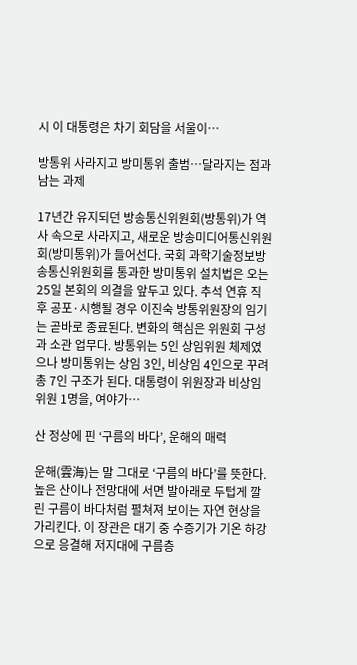시 이 대통령은 차기 회담을 서울이…

방통위 사라지고 방미통위 출범…달라지는 점과 남는 과제

17년간 유지되던 방송통신위원회(방통위)가 역사 속으로 사라지고, 새로운 방송미디어통신위원회(방미통위)가 들어선다. 국회 과학기술정보방송통신위원회를 통과한 방미통위 설치법은 오는 25일 본회의 의결을 앞두고 있다. 추석 연휴 직후 공포·시행될 경우 이진숙 방통위원장의 임기는 곧바로 종료된다. 변화의 핵심은 위원회 구성과 소관 업무다. 방통위는 5인 상임위원 체제였으나 방미통위는 상임 3인, 비상임 4인으로 꾸려 총 7인 구조가 된다. 대통령이 위원장과 비상임위원 1명을, 여야가…

산 정상에 핀 ‘구름의 바다’, 운해의 매력

운해(雲海)는 말 그대로 ‘구름의 바다’를 뜻한다. 높은 산이나 전망대에 서면 발아래로 두텁게 깔린 구름이 바다처럼 펼쳐져 보이는 자연 현상을 가리킨다. 이 장관은 대기 중 수증기가 기온 하강으로 응결해 저지대에 구름층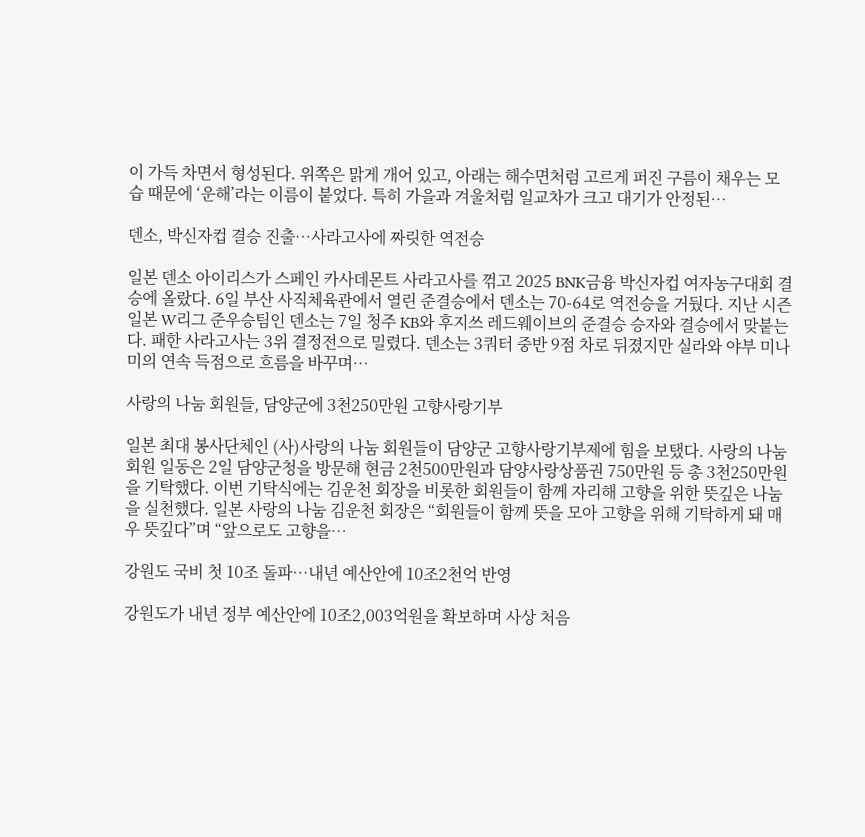이 가득 차면서 형성된다. 위쪽은 맑게 개어 있고, 아래는 해수면처럼 고르게 퍼진 구름이 채우는 모습 때문에 ‘운해’라는 이름이 붙었다. 특히 가을과 겨울처럼 일교차가 크고 대기가 안정된…

덴소, 박신자컵 결승 진출…사라고사에 짜릿한 역전승

일본 덴소 아이리스가 스페인 카사데몬트 사라고사를 꺾고 2025 BNK금융 박신자컵 여자농구대회 결승에 올랐다. 6일 부산 사직체육관에서 열린 준결승에서 덴소는 70-64로 역전승을 거뒀다. 지난 시즌 일본 W리그 준우승팀인 덴소는 7일 청주 KB와 후지쓰 레드웨이브의 준결승 승자와 결승에서 맞붙는다. 패한 사라고사는 3위 결정전으로 밀렸다. 덴소는 3쿼터 중반 9점 차로 뒤졌지만 실라와 야부 미나미의 연속 득점으로 흐름을 바꾸며…

사랑의 나눔 회원들, 담양군에 3천250만원 고향사랑기부

일본 최대 봉사단체인 (사)사랑의 나눔 회원들이 담양군 고향사랑기부제에 힘을 보탰다. 사랑의 나눔 회원 일동은 2일 담양군청을 방문해 현금 2천500만원과 담양사랑상품권 750만원 등 총 3천250만원을 기탁했다. 이번 기탁식에는 김운천 회장을 비롯한 회원들이 함께 자리해 고향을 위한 뜻깊은 나눔을 실천했다. 일본 사랑의 나눔 김운천 회장은 “회원들이 함께 뜻을 모아 고향을 위해 기탁하게 돼 매우 뜻깊다”며 “앞으로도 고향을…

강원도 국비 첫 10조 돌파…내년 예산안에 10조2천억 반영

강원도가 내년 정부 예산안에 10조2,003억원을 확보하며 사상 처음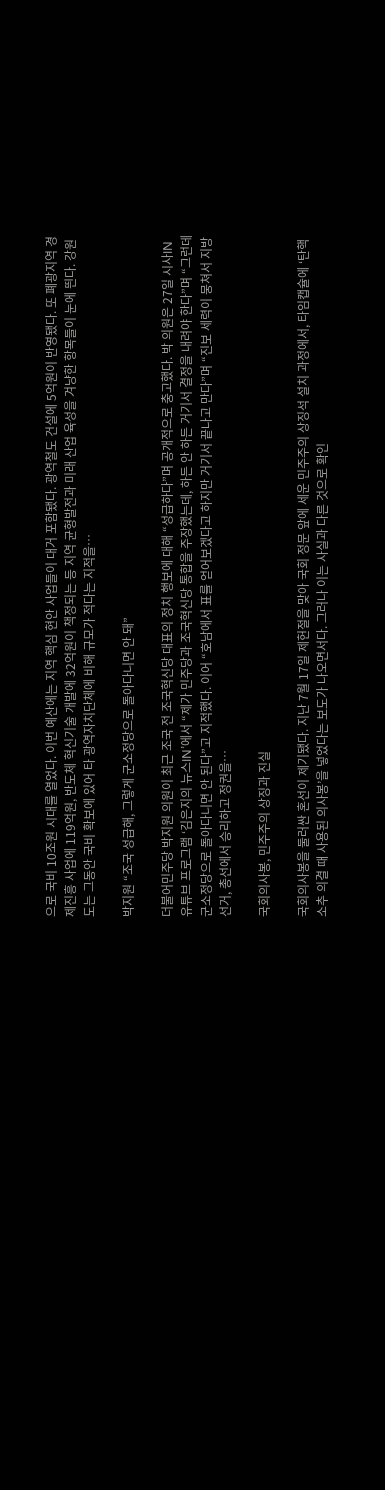으로 국비 10조원 시대를 열었다. 이번 예산에는 지역 핵심 현안 사업들이 대거 포함됐다. 광역철도 건설에 5억원이 반영됐다. 또 폐광지역 경제진흥 사업에 119억원, 반도체 혁신기술 개발에 32억원이 책정되는 등 지역 균형발전과 미래 산업 육성을 겨냥한 항목들이 눈에 띈다. 강원도는 그동안 국비 확보에 있어 타 광역자치단체에 비해 규모가 적다는 지적을…

박지원 “조국 성급해, 그렇게 군소정당으로 돌아다니면 안 돼”

더불어민주당 박지원 의원이 최근 조국 전 조국혁신당 대표의 정치 행보에 대해 “성급하다”며 공개적으로 충고했다. 박 의원은 27일 시사IN 유튜브 프로그램 ‘김은지의 뉴스IN’에서 “제가 민주당과 조국혁신당 통합을 주장했는데, 하든 안 하든 거기서 결정을 내려야 한다”며 “그런데 군소정당으로 돌아다니면 안 된다”고 지적했다. 이어 “호남에서 표를 얻어보겠다고 하지만 거기서 끝나고 만다”며 “진보 세력이 뭉쳐서 지방선거, 총선에서 승리하고 정권을…

국회의사봉, 민주주의 상징과 진실

국회의사봉을 둘러싼 혼선이 제기됐다. 지난 7월 17일 제헌절을 맞아 국회 정문 앞에 세운 민주주의 상징석 설치 과정에서, 타임캡슐에 ‘탄핵소추 의결 때 사용된 의사봉’을 넣었다는 보도가 나오면서다. 그러나 이는 사실과 다른 것으로 확인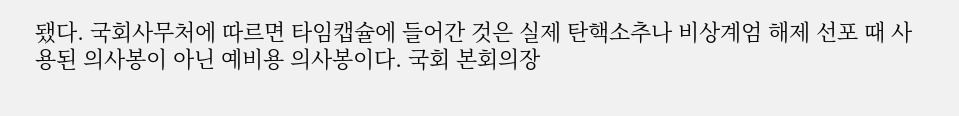됐다. 국회사무처에 따르면 타임캡슐에 들어간 것은 실제 탄핵소추나 비상계엄 해제 선포 때 사용된 의사봉이 아닌 예비용 의사봉이다. 국회 본회의장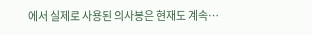에서 실제로 사용된 의사봉은 현재도 계속…